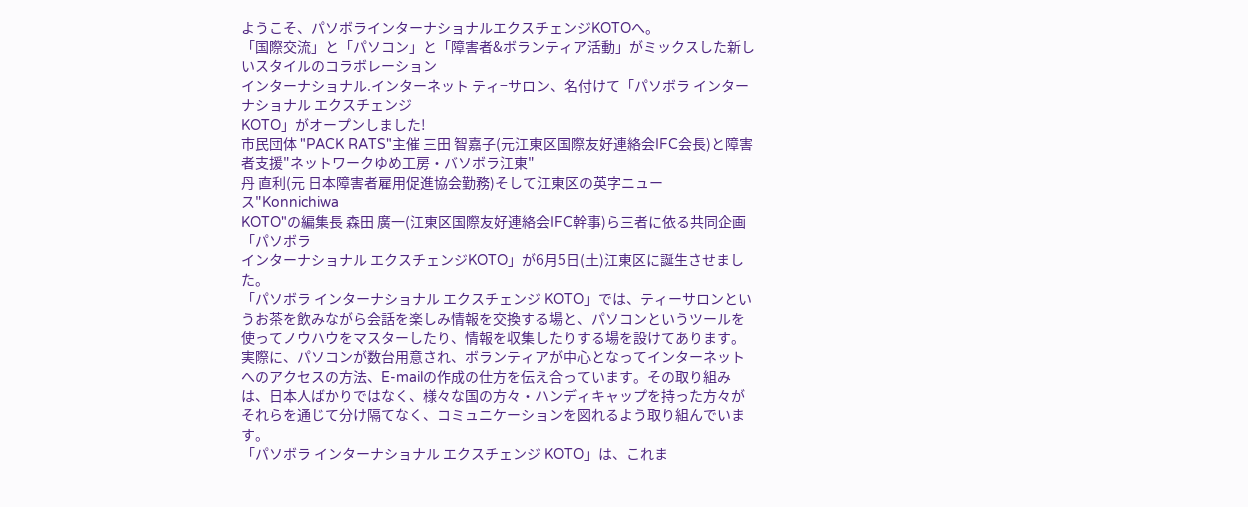ようこそ、パソボラインターナショナルエクスチェンジKOTOへ。
「国際交流」と「パソコン」と「障害者&ボランティア活動」がミックスした新しいスタイルのコラボレーション
インターナショナル.インターネット ティ−サロン、名付けて「パソボラ インターナショナル エクスチェンジ
KOTO」がオープンしました!
市民団体 "PACK RATS"主催 三田 智嘉子(元江東区国際友好連絡会IFC会長)と障害者支援"ネットワークゆめ工房・バソボラ江東"
丹 直利(元 日本障害者雇用促進協会勤務)そして江東区の英字ニュース"Konnichiwa
KOTO"の編集長 森田 廣一(江東区国際友好連絡会IFC幹事)ら三者に依る共同企画「パソボラ
インターナショナル エクスチェンジKOTO」が6月5日(土)江東区に誕生させました。
「パソボラ インターナショナル エクスチェンジ KOTO」では、ティーサロンというお茶を飲みながら会話を楽しみ情報を交換する場と、パソコンというツールを使ってノウハウをマスターしたり、情報を収集したりする場を設けてあります。実際に、パソコンが数台用意され、ボランティアが中心となってインターネットへのアクセスの方法、E-mailの作成の仕方を伝え合っています。その取り組みは、日本人ばかりではなく、様々な国の方々・ハンディキャップを持った方々がそれらを通じて分け隔てなく、コミュニケーションを図れるよう取り組んでいます。
「パソボラ インターナショナル エクスチェンジ KOTO」は、これま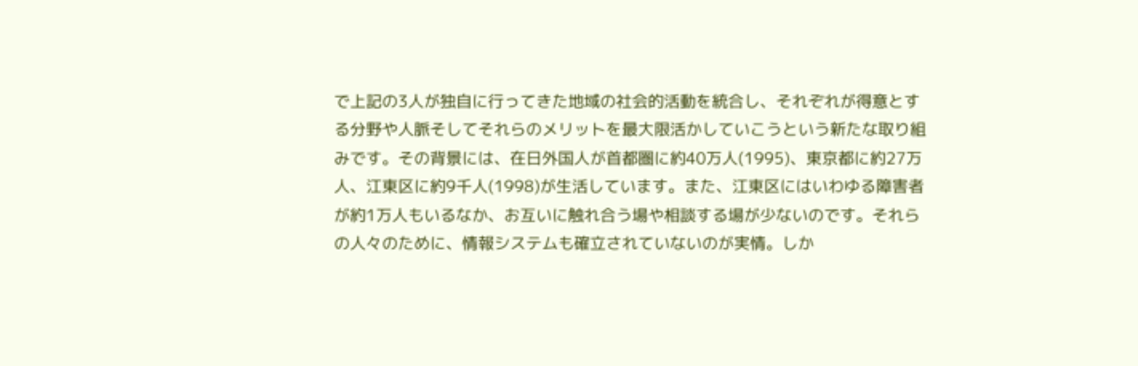で上記の3人が独自に行ってきた地域の社会的活動を統合し、それぞれが得意とする分野や人脈そしてそれらのメリットを最大限活かしていこうという新たな取り組みです。その背景には、在日外国人が首都圏に約40万人(1995)、東京都に約27万人、江東区に約9千人(1998)が生活しています。また、江東区にはいわゆる障害者が約1万人もいるなか、お互いに触れ合う場や相談する場が少ないのです。それらの人々のために、情報システムも確立されていないのが実情。しか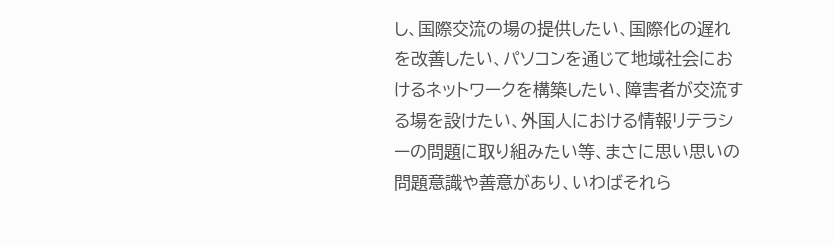し、国際交流の場の提供したい、国際化の遅れを改善したい、パソコンを通じて地域社会におけるネットワークを構築したい、障害者が交流する場を設けたい、外国人における情報リテラシーの問題に取り組みたい等、まさに思い思いの問題意識や善意があり、いわばそれら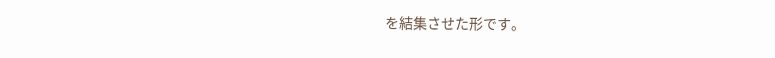を結集させた形です。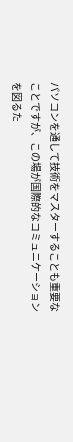パソコンを通して技術をマスターすることも重要なことですが、この場が国際的なコミュニケーションを図るた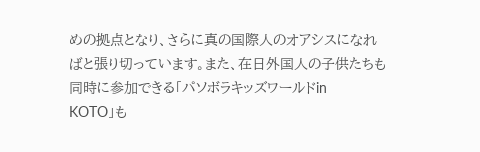めの拠点となり、さらに真の国際人のオアシスになればと張り切っています。また、在日外国人の子供たちも同時に参加できる「パソボラキッズワールドin
KOTO」も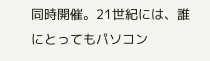同時開催。21世紀には、誰にとってもパソコン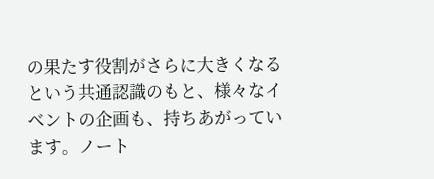の果たす役割がさらに大きくなるという共通認識のもと、様々なイベントの企画も、持ちあがっています。ノート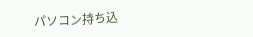パソコン持ち込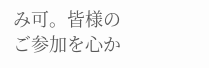み可。皆様のご参加を心か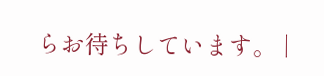らお待ちしています。 |